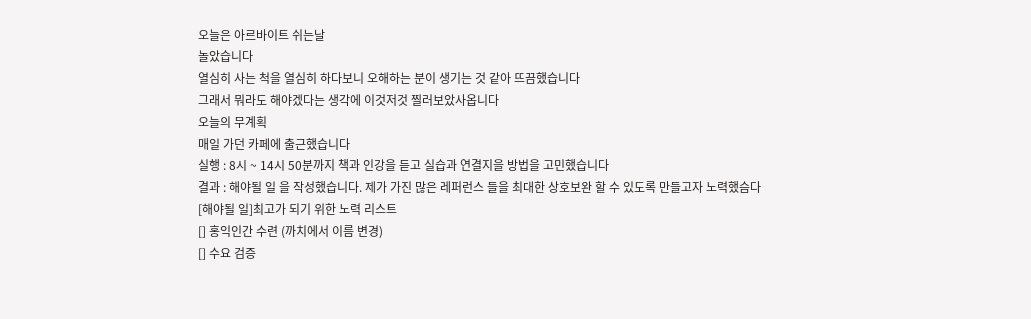오늘은 아르바이트 쉬는날
놀았습니다
열심히 사는 척을 열심히 하다보니 오해하는 분이 생기는 것 같아 뜨끔했습니다
그래서 뭐라도 해야겠다는 생각에 이것저것 찔러보았사옵니다
오늘의 무계획
매일 가던 카페에 출근했습니다
실행 : 8시 ~ 14시 50분까지 책과 인강을 듣고 실습과 연결지을 방법을 고민했습니다
결과 : 해야될 일 을 작성했습니다. 제가 가진 많은 레퍼런스 들을 최대한 상호보완 할 수 있도록 만들고자 노력했슴다
[해야될 일]최고가 되기 위한 노력 리스트
[] 홍익인간 수련 (까치에서 이름 변경)
[] 수요 검증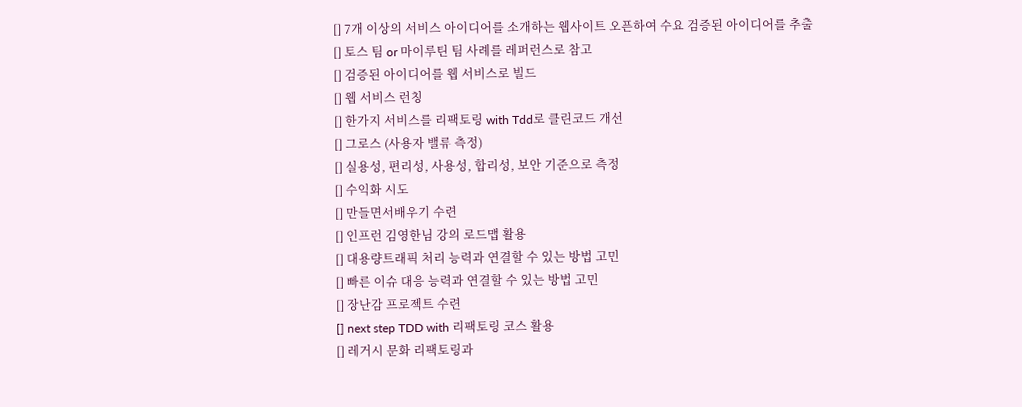[] 7개 이상의 서비스 아이디어를 소개하는 웹사이트 오픈하여 수요 검증된 아이디어를 추출
[] 토스 팀 or 마이루틴 팀 사례를 레퍼런스로 참고
[] 검증된 아이디어를 웹 서비스로 빌드
[] 웹 서비스 런칭
[] 한가지 서비스를 리팩토링 with Tdd로 클린코드 개선
[] 그로스 (사용자 밸류 측정)
[] 실용성, 편리성, 사용성, 합리성, 보안 기준으로 측정
[] 수익화 시도
[] 만들면서배우기 수련
[] 인프런 김영한님 강의 로드맵 활용
[] 대용량트래픽 처리 능력과 연결할 수 있는 방법 고민
[] 빠른 이슈 대응 능력과 연결할 수 있는 방법 고민
[] 장난감 프로젝트 수련
[] next step TDD with 리팩토링 코스 활용
[] 레거시 문화 리팩토링과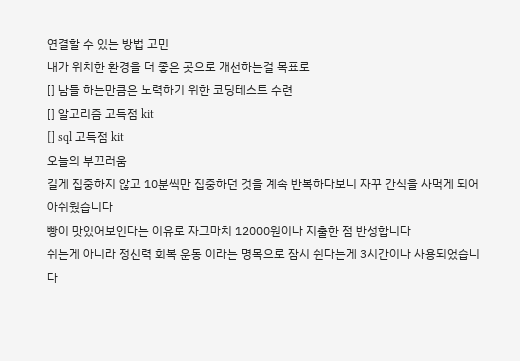연결할 수 있는 방법 고민
내가 위치한 환경을 더 좋은 곳으로 개선하는걸 목표로
[] 남들 하는만큼은 노력하기 위한 코딩테스트 수련
[] 알고리즘 고득점 kit
[] sql 고득점 kit
오늘의 부끄러움
길게 집중하지 않고 10분씩만 집중하던 것을 계속 반복하다보니 자꾸 간식을 사먹게 되어 아쉬웠습니다
빵이 맛있어보인다는 이유로 자그마치 12000원이나 지출한 점 반성합니다
쉬는게 아니라 정신력 회복 운동 이라는 명목으로 잠시 쉰다는게 3시간이나 사용되었습니다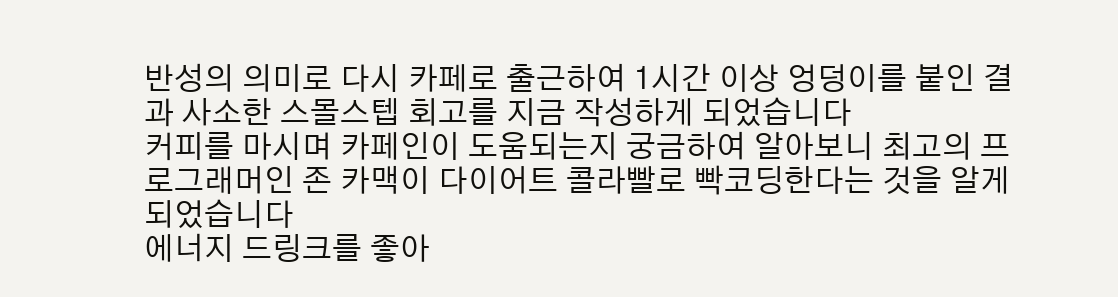반성의 의미로 다시 카페로 출근하여 1시간 이상 엉덩이를 붙인 결과 사소한 스몰스텝 회고를 지금 작성하게 되었습니다
커피를 마시며 카페인이 도움되는지 궁금하여 알아보니 최고의 프로그래머인 존 카맥이 다이어트 콜라빨로 빡코딩한다는 것을 알게 되었습니다
에너지 드링크를 좋아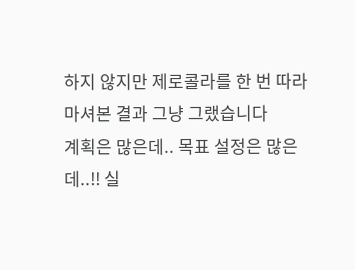하지 않지만 제로콜라를 한 번 따라마셔본 결과 그냥 그랬습니다
계획은 많은데.. 목표 설정은 많은데..!! 실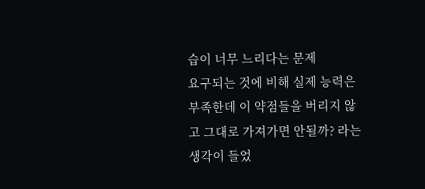습이 너무 느리다는 문제
요구되는 것에 비해 실제 능력은 부족한데 이 약점들을 버리지 않고 그대로 가져가면 안될까? 라는 생각이 들었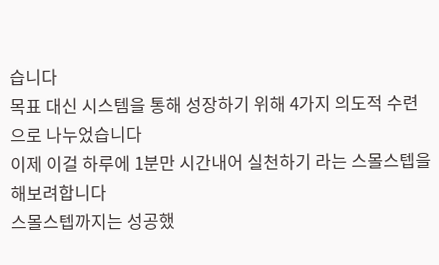습니다
목표 대신 시스템을 통해 성장하기 위해 4가지 의도적 수련으로 나누었습니다
이제 이걸 하루에 1분만 시간내어 실천하기 라는 스몰스텝을 해보려합니다
스몰스텝까지는 성공했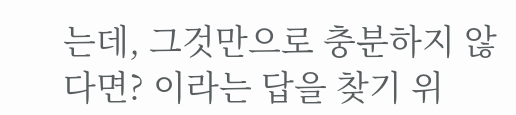는데, 그것만으로 충분하지 않다면? 이라는 답을 찾기 위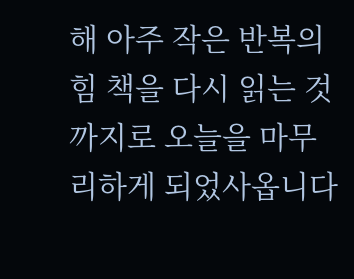해 아주 작은 반복의 힘 책을 다시 읽는 것까지로 오늘을 마무리하게 되었사옵니다